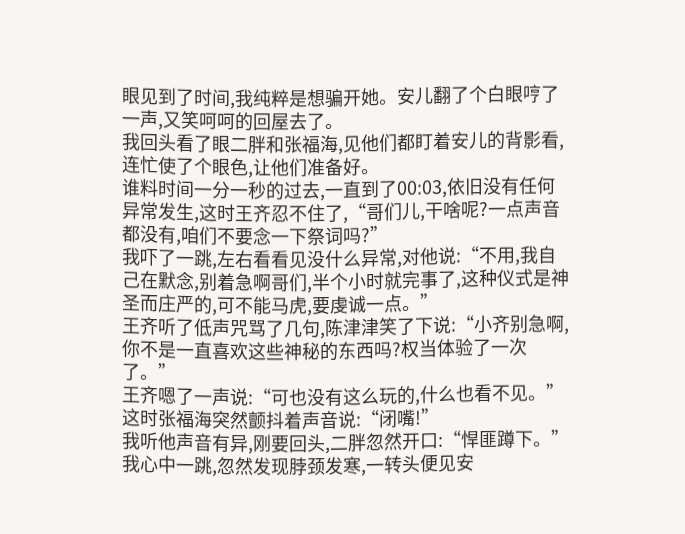眼见到了时间,我纯粹是想骗开她。安儿翻了个白眼哼了一声,又笑呵呵的回屋去了。
我回头看了眼二胖和张福海,见他们都盯着安儿的背影看,连忙使了个眼色,让他们准备好。
谁料时间一分一秒的过去,一直到了00:03,依旧没有任何异常发生,这时王齐忍不住了,“哥们儿,干啥呢?一点声音都没有,咱们不要念一下祭词吗?”
我吓了一跳,左右看看见没什么异常,对他说:“不用,我自己在默念,别着急啊哥们,半个小时就完事了,这种仪式是神圣而庄严的,可不能马虎,要虔诚一点。”
王齐听了低声咒骂了几句,陈津津笑了下说:“小齐别急啊,你不是一直喜欢这些神秘的东西吗?权当体验了一次了。”
王齐嗯了一声说:“可也没有这么玩的,什么也看不见。”
这时张福海突然颤抖着声音说:“闭嘴!”
我听他声音有异,刚要回头,二胖忽然开口:“悍匪蹲下。”
我心中一跳,忽然发现脖颈发寒,一转头便见安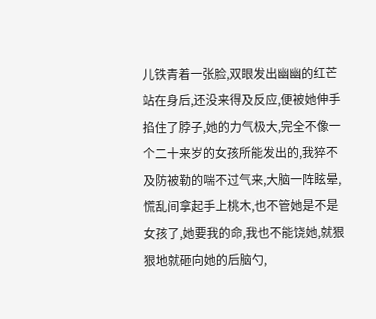儿铁青着一张脸,双眼发出幽幽的红芒站在身后,还没来得及反应,便被她伸手掐住了脖子,她的力气极大,完全不像一个二十来岁的女孩所能发出的,我猝不及防被勒的喘不过气来,大脑一阵眩晕,慌乱间拿起手上桃木,也不管她是不是女孩了,她要我的命,我也不能饶她,就狠狠地就砸向她的后脑勺,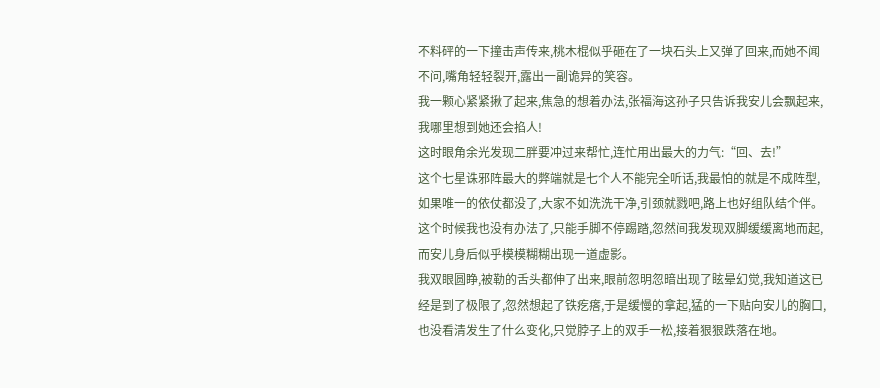不料砰的一下撞击声传来,桃木棍似乎砸在了一块石头上又弹了回来,而她不闻不问,嘴角轻轻裂开,露出一副诡异的笑容。
我一颗心紧紧揪了起来,焦急的想着办法,张福海这孙子只告诉我安儿会飘起来,我哪里想到她还会掐人!
这时眼角余光发现二胖要冲过来帮忙,连忙用出最大的力气:“回、去!”
这个七星诛邪阵最大的弊端就是七个人不能完全听话,我最怕的就是不成阵型,如果唯一的依仗都没了,大家不如洗洗干净,引颈就戮吧,路上也好组队结个伴。
这个时候我也没有办法了,只能手脚不停踢踏,忽然间我发现双脚缓缓离地而起,而安儿身后似乎模模糊糊出现一道虚影。
我双眼圆睁,被勒的舌头都伸了出来,眼前忽明忽暗出现了眩晕幻觉,我知道这已经是到了极限了,忽然想起了铁疙瘩,于是缓慢的拿起,猛的一下贴向安儿的胸口,也没看清发生了什么变化,只觉脖子上的双手一松,接着狠狠跌落在地。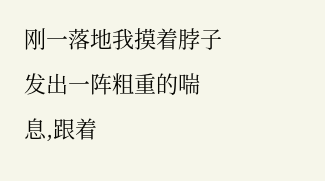刚一落地我摸着脖子发出一阵粗重的喘息,跟着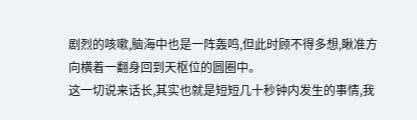剧烈的咳嗽,脑海中也是一阵轰鸣,但此时顾不得多想,瞅准方向横着一翻身回到天枢位的圆圈中。
这一切说来话长,其实也就是短短几十秒钟内发生的事情,我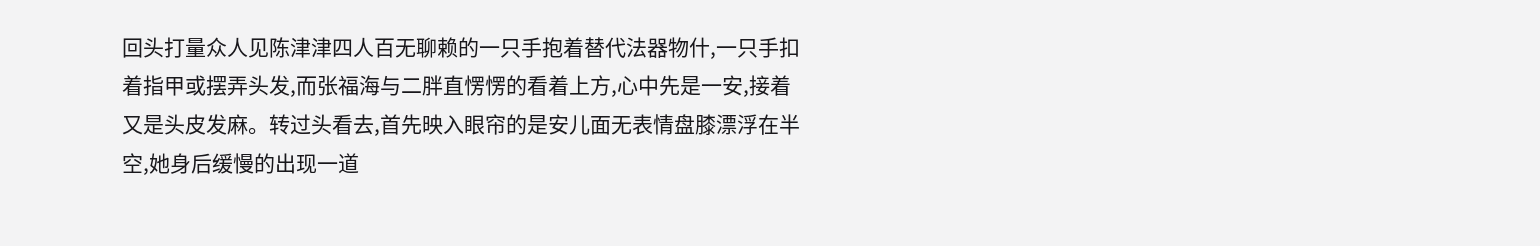回头打量众人见陈津津四人百无聊赖的一只手抱着替代法器物什,一只手扣着指甲或摆弄头发,而张福海与二胖直愣愣的看着上方,心中先是一安,接着又是头皮发麻。转过头看去,首先映入眼帘的是安儿面无表情盘膝漂浮在半空,她身后缓慢的出现一道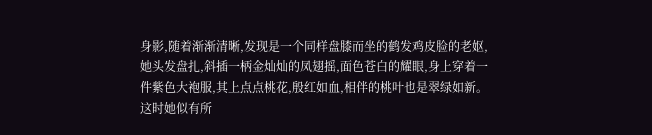身影,随着渐渐清晰,发现是一个同样盘膝而坐的鹤发鸡皮脸的老妪,她头发盘扎,斜插一柄金灿灿的凤翅摇,面色苍白的耀眼,身上穿着一件紫色大袍服,其上点点桃花,殷红如血,相伴的桃叶也是翠绿如新。
这时她似有所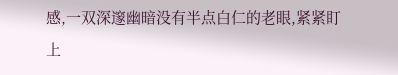感,一双深邃幽暗没有半点白仁的老眼,紧紧盯上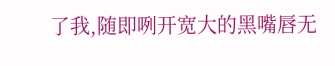了我,随即咧开宽大的黑嘴唇无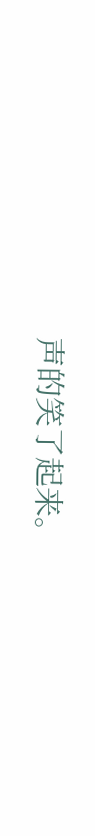声的笑了起来。